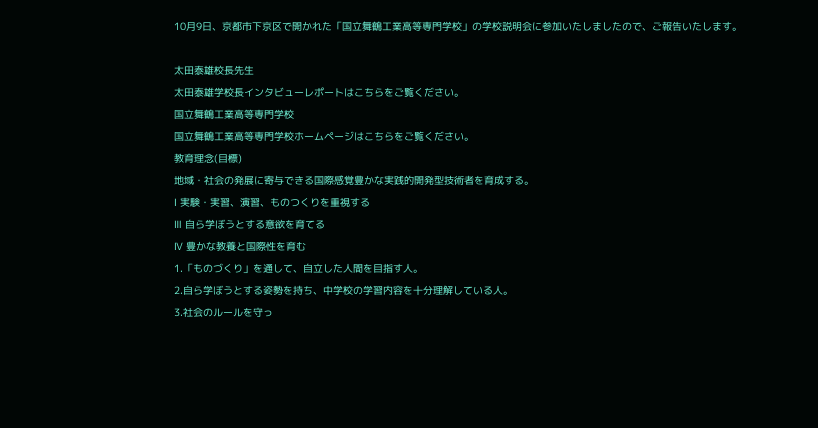10月9日、京都市下京区で開かれた「国立舞鶴工業高等専門学校」の学校説明会に参加いたしましたので、ご報告いたします。

太田泰雄校長先生
太田泰雄学校長インタビューレポートはこちらをご覧ください。
国立舞鶴工業高等専門学校
国立舞鶴工業高等専門学校ホームページはこちらをご覧ください。
教育理念(目標)
地域・社会の発展に寄与できる国際感覚豊かな実践的開発型技術者を育成する。
Ⅰ 実験・実習、演習、ものつくりを重視する
Ⅲ 自ら学ぼうとする意欲を育てる
Ⅳ 豊かな教養と国際性を育む
1.「ものづくり」を通して、自立した人間を目指す人。
2.自ら学ぼうとする姿勢を持ち、中学校の学習内容を十分理解している人。
3.社会のルールを守っ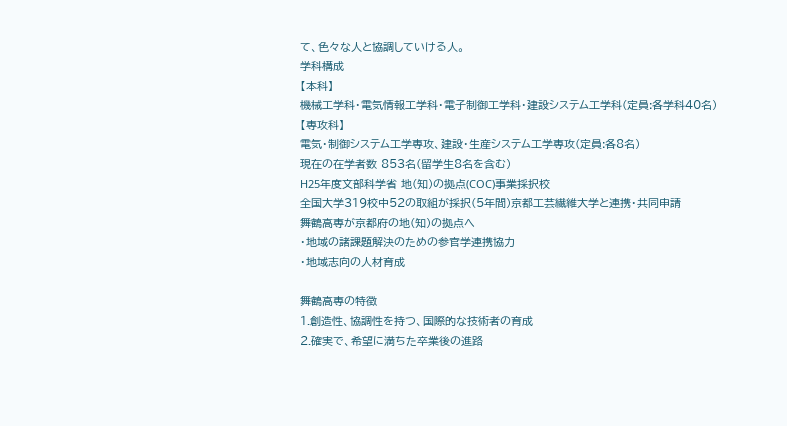て、色々な人と協調していける人。
学科構成
【本科】
機械工学科・電気情報工学科・電子制御工学科・建設システム工学科(定員:各学科40名)
【専攻科】
電気・制御システム工学専攻、建設・生産システム工学専攻(定員:各8名)
現在の在学者数 853名(留学生8名を含む)
H25年度文部科学省 地(知)の拠点(COC)事業採択校
全国大学319校中52の取組が採択(5年間)京都工芸繊維大学と連携・共同申請
舞鶴高専が京都府の地(知)の拠点へ
・地域の諸課題解決のための参官学連携協力
・地域志向の人材育成

舞鶴高専の特徴
1.創造性、協調性を持つ、国際的な技術者の育成
2.確実で、希望に満ちた卒業後の進路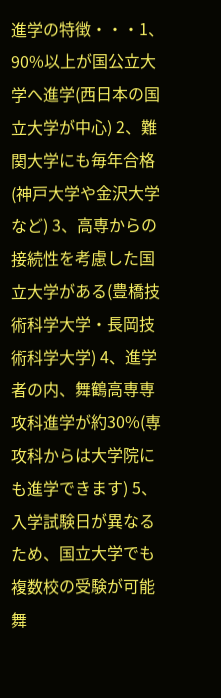進学の特徴・・・1、90%以上が国公立大学へ進学(西日本の国立大学が中心) 2、難関大学にも毎年合格(神戸大学や金沢大学など) 3、高専からの接続性を考慮した国立大学がある(豊橋技術科学大学・長岡技術科学大学) 4、進学者の内、舞鶴高専専攻科進学が約30%(専攻科からは大学院にも進学できます) 5、入学試験日が異なるため、国立大学でも複数校の受験が可能
舞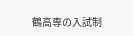鶴高専の入試制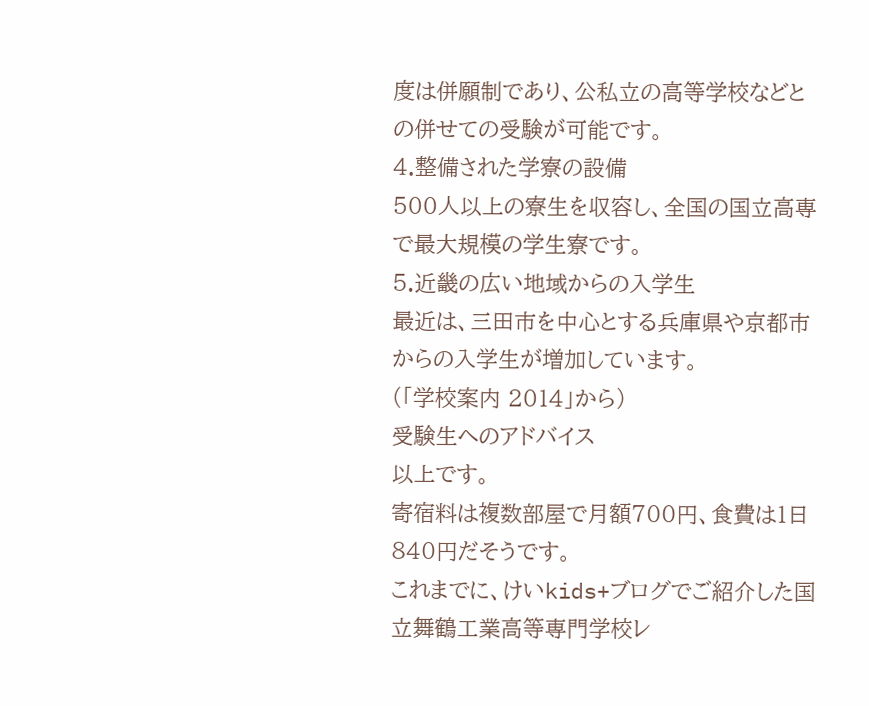度は併願制であり、公私立の高等学校などとの併せての受験が可能です。
4.整備された学寮の設備
500人以上の寮生を収容し、全国の国立高専で最大規模の学生寮です。
5.近畿の広い地域からの入学生
最近は、三田市を中心とする兵庫県や京都市からの入学生が増加しています。
(「学校案内 2014」から)
受験生へのアドバイス
以上です。
寄宿料は複数部屋で月額700円、食費は1日840円だそうです。
これまでに、けいkids+ブログでご紹介した国立舞鶴工業高等専門学校レ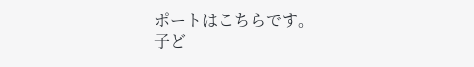ポートはこちらです。
子ど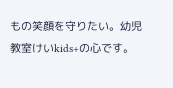もの笑顔を守りたい。幼児教室けいkids+の心です。